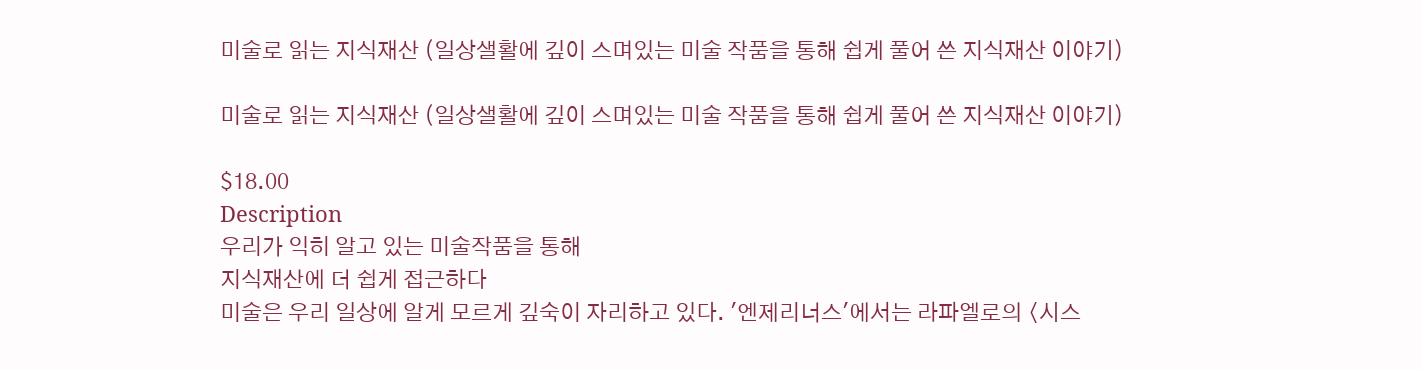미술로 읽는 지식재산 (일상샐활에 깊이 스며있는 미술 작품을 통해 쉽게 풀어 쓴 지식재산 이야기)

미술로 읽는 지식재산 (일상샐활에 깊이 스며있는 미술 작품을 통해 쉽게 풀어 쓴 지식재산 이야기)

$18.00
Description
우리가 익히 알고 있는 미술작품을 통해
지식재산에 더 쉽게 접근하다
미술은 우리 일상에 알게 모르게 깊숙이 자리하고 있다. '엔제리너스'에서는 라파엘로의 〈시스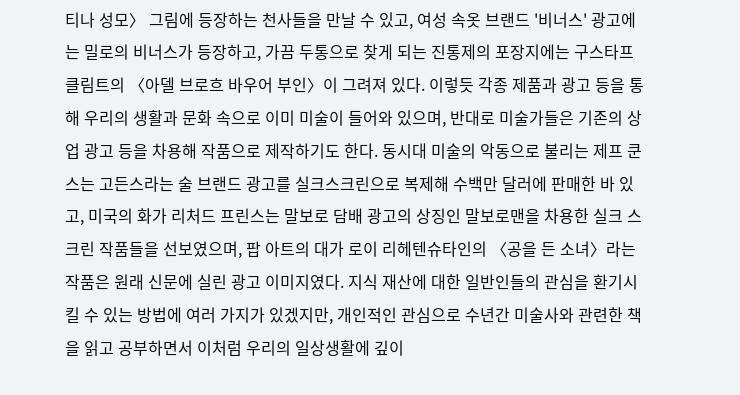티나 성모〉 그림에 등장하는 천사들을 만날 수 있고, 여성 속옷 브랜드 '비너스' 광고에는 밀로의 비너스가 등장하고, 가끔 두통으로 찾게 되는 진통제의 포장지에는 구스타프 클림트의 〈아델 브로흐 바우어 부인〉이 그려져 있다. 이렇듯 각종 제품과 광고 등을 통해 우리의 생활과 문화 속으로 이미 미술이 들어와 있으며, 반대로 미술가들은 기존의 상업 광고 등을 차용해 작품으로 제작하기도 한다. 동시대 미술의 악동으로 불리는 제프 쿤스는 고든스라는 술 브랜드 광고를 실크스크린으로 복제해 수백만 달러에 판매한 바 있고, 미국의 화가 리처드 프린스는 말보로 담배 광고의 상징인 말보로맨을 차용한 실크 스크린 작품들을 선보였으며, 팝 아트의 대가 로이 리헤텐슈타인의 〈공을 든 소녀〉라는 작품은 원래 신문에 실린 광고 이미지였다. 지식 재산에 대한 일반인들의 관심을 환기시킬 수 있는 방법에 여러 가지가 있겠지만, 개인적인 관심으로 수년간 미술사와 관련한 책을 읽고 공부하면서 이처럼 우리의 일상생활에 깊이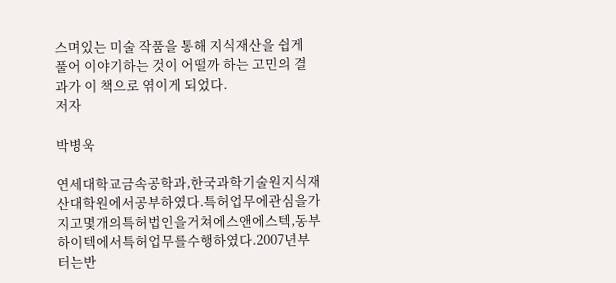스며있는 미술 작품을 통해 지식재산을 쉽게 풀어 이야기하는 것이 어떨까 하는 고민의 결과가 이 책으로 엮이게 되었다.
저자

박병욱

연세대학교금속공학과,한국과학기술원지식재산대학원에서공부하였다.특허업무에관심을가지고몇개의특허법인을거쳐에스앤에스텍,동부하이텍에서특허업무를수행하였다.2007년부터는반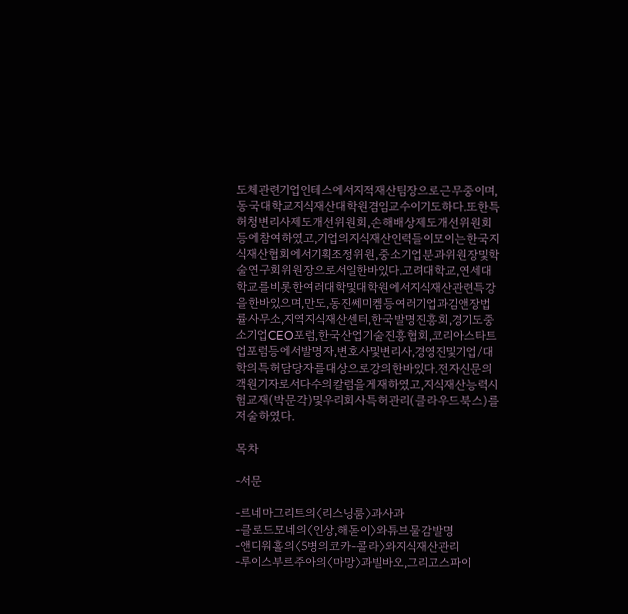도체관련기업인테스에서지적재산팀장으로근무중이며,동국대학교지식재산대학원겸임교수이기도하다.또한특허청변리사제도개선위원회,손해배상제도개선위원회등에참여하였고,기업의지식재산인력들이모이는한국지식재산협회에서기획조정위원,중소기업분과위원장및학술연구회위원장으로서일한바있다.고려대학교,연세대학교를비롯한여러대학및대학원에서지식재산관련특강을한바있으며,만도,동진쎄미켐등여러기업과김앤장법률사무소,지역지식재산센터,한국발명진흥회,경기도중소기업CEO포럼,한국산업기술진흥협회,코리아스타트업포럼등에서발명자,변호사및변리사,경영진및기업/대학의특허담당자를대상으로강의한바있다.전자신문의객원기자로서다수의칼럼을게재하였고,지식재산능력시험교재(박문각)및우리회사특허관리(클라우드북스)를저술하였다.

목차

-서문

-르네마그리트의〈리스닝룸〉과사과
-클로드모네의〈인상,해돋이〉와튜브물감발명
-앤디워홀의〈5병의코카-콜라〉와지식재산관리
-루이스부르주아의〈마망〉과빌바오,그리고스파이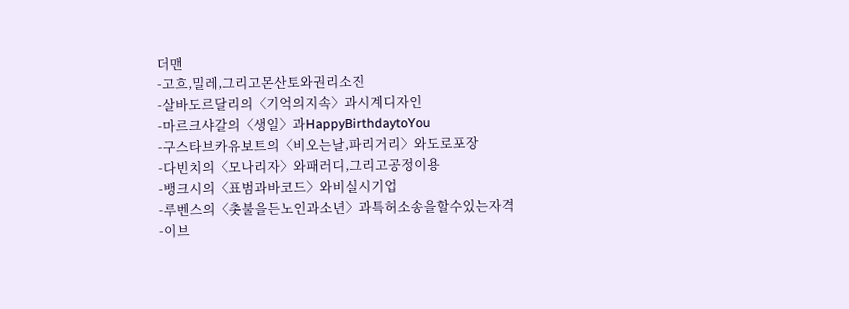더맨
-고흐,밀레,그리고몬산토와권리소진
-살바도르달리의〈기억의지속〉과시계디자인
-마르크샤갈의〈생일〉과HappyBirthdaytoYou
-구스타브카유보트의〈비오는날,파리거리〉와도로포장
-다빈치의〈모나리자〉와패러디,그리고공정이용
-뱅크시의〈표범과바코드〉와비실시기업
-루벤스의〈촛불을든노인과소년〉과특허소송을할수있는자격
-이브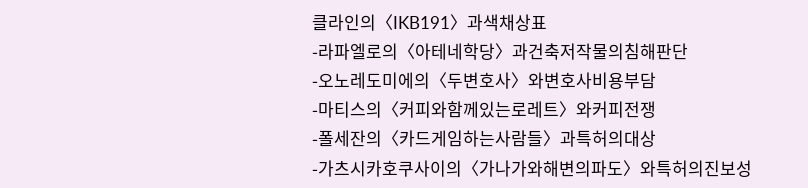클라인의〈IKB191〉과색채상표
-라파엘로의〈아테네학당〉과건축저작물의침해판단
-오노레도미에의〈두변호사〉와변호사비용부담
-마티스의〈커피와함께있는로레트〉와커피전쟁
-폴세잔의〈카드게임하는사람들〉과특허의대상
-가츠시카호쿠사이의〈가나가와해변의파도〉와특허의진보성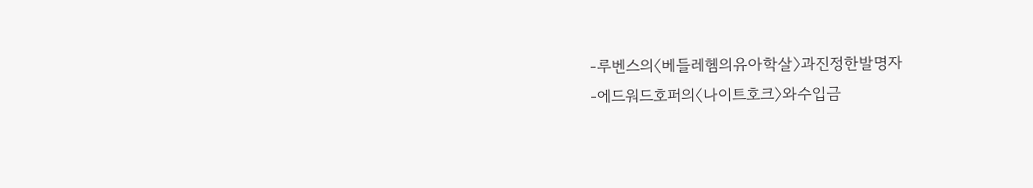-루벤스의〈베들레헴의유아학살〉과진정한발명자
-에드워드호퍼의〈나이트호크〉와수입금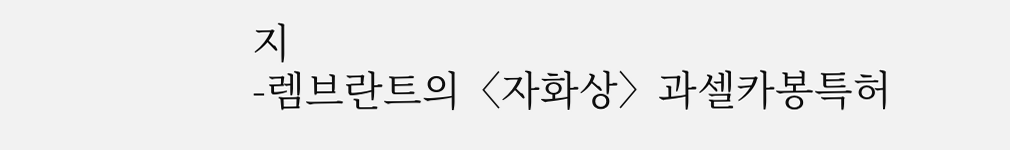지
-렘브란트의〈자화상〉과셀카봉특허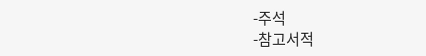-주석
-참고서적